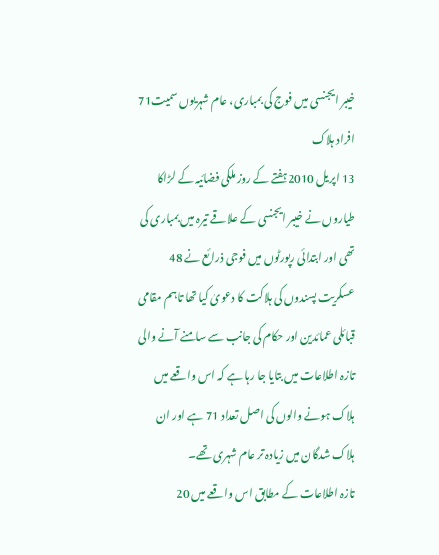خیبر ایجنسی میں فوج کی بمباری، عام شہریوں سمیت71 افراد ہلاک
13 اپریل 2010ہفتے کے روز ملکی فضائیہ کے لڑاکا طیاروں نے خیبر ایجنسی کے علاقے تیرہ میں بمباری کی تھی اور ابتدائی رپورٹوں میں فوجی ذرائع نے 48 عسکریت پسندوں کی ہلاکت کا دعویٰ کیا تھا تاہم مقامی قبائلی عمائدین اور حکام کی جانب سے سامنے آنے والی تازہ اطلاعات میں بتایا جا رہا ہے کہ اس واقعے میں ہلاک ہونے والوں کی اصل تعداد 71 ہے اور ان ہلاک شدگان میں زیادہ تر عام شہری تھے۔
تازہ اطلاعات کے مطابق اس واقعے میں 20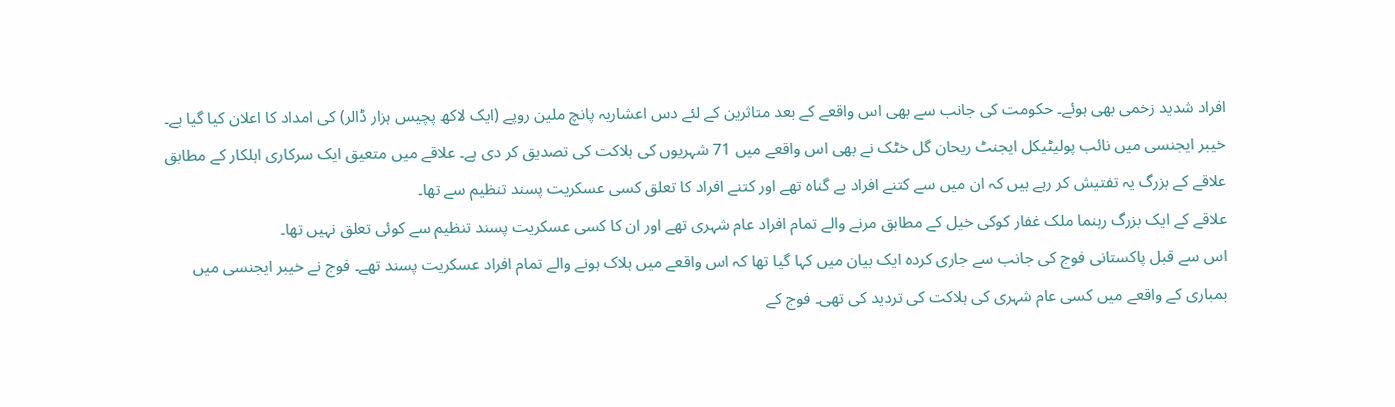افراد شدید زخمی بھی ہوئے۔ حکومت کی جانب سے بھی اس واقعے کے بعد متاثرین کے لئے دس اعشاریہ پانچ ملین روپے (ایک لاکھ پچیس ہزار ڈالر) کی امداد کا اعلان کیا گیا ہے۔
خیبر ایجنسی میں نائب پولیٹیکل ایجنٹ ریحان گل خٹک نے بھی اس واقعے میں 71 شہریوں کی ہلاکت کی تصدیق کر دی ہے۔ علاقے میں متعیق ایک سرکاری اہلکار کے مطابق علاقے کے بزرگ یہ تفتیش کر رہے ہیں کہ ان میں سے کتنے افراد بے گناہ تھے اور کتنے افراد کا تعلق کسی عسکریت پسند تنظیم سے تھا۔
علاقے کے ایک بزرگ رہنما ملک غفار کوکی خیل کے مطابق مرنے والے تمام افراد عام شہری تھے اور ان کا کسی عسکریت پسند تنظیم سے کوئی تعلق نہیں تھا۔
اس سے قبل پاکستانی فوج کی جانب سے جاری کردہ ایک بیان میں کہا گیا تھا کہ اس واقعے میں ہلاک ہونے والے تمام افراد عسکریت پسند تھے۔ فوج نے خیبر ایجنسی میں بمباری کے واقعے میں کسی عام شہری کی ہلاکت کی تردید کی تھی۔ فوج کے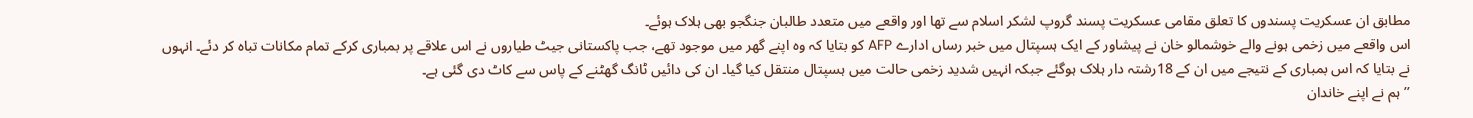مطابق ان عسکریت پسندوں کا تعلق مقامی عسکریت پسند گروپ لشکر اسلام سے تھا اور واقعے میں متعدد طالبان جنگجو بھی ہلاک ہوئے۔
اس واقعے میں زخمی ہونے والے خوشمالو خان نے پیشاور کے ایک ہسپتال میں خبر رساں ادارے AFP کو بتایا کہ وہ اپنے گھر میں موجود تھے، جب پاکستانی جیٹ طیاروں نے اس علاقے پر بمباری کرکے تمام مکانات تباہ کر دئے۔ انہوں نے بتایا کہ اس بمباری کے نتیجے میں ان کے 18رشتہ دار ہلاک ہوگئے جبکہ انہیں شدید زخمی حالت میں ہسپتال منتقل کیا گیا۔ ان کی دائیں ٹانگ گھٹنے کے پاس سے کاٹ دی گئی ہے۔
’’ہم نے اپنے خاندان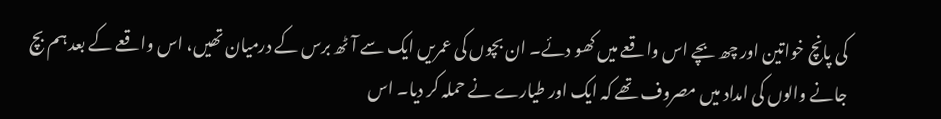کی پانچ خواتین اور چھ بچے اس واقعے میں کھو دئے۔ ان بچوں کی عمریں ایک سے آٹھ برس کے درمیان تھیں، اس واقعے کے بعد ہم بچ جانے والوں کی امداد میں مصروف تھے کہ ایک اور طیارے نے حملہ کر دیا۔ اس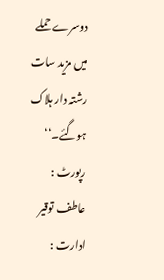دوسرے حملے میں مزید سات رشتہ دار ہلاک ہوگئے۔‘‘
رپورٹ : عاطف توقیر
ادارت :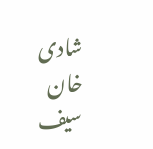شادی خان سیف